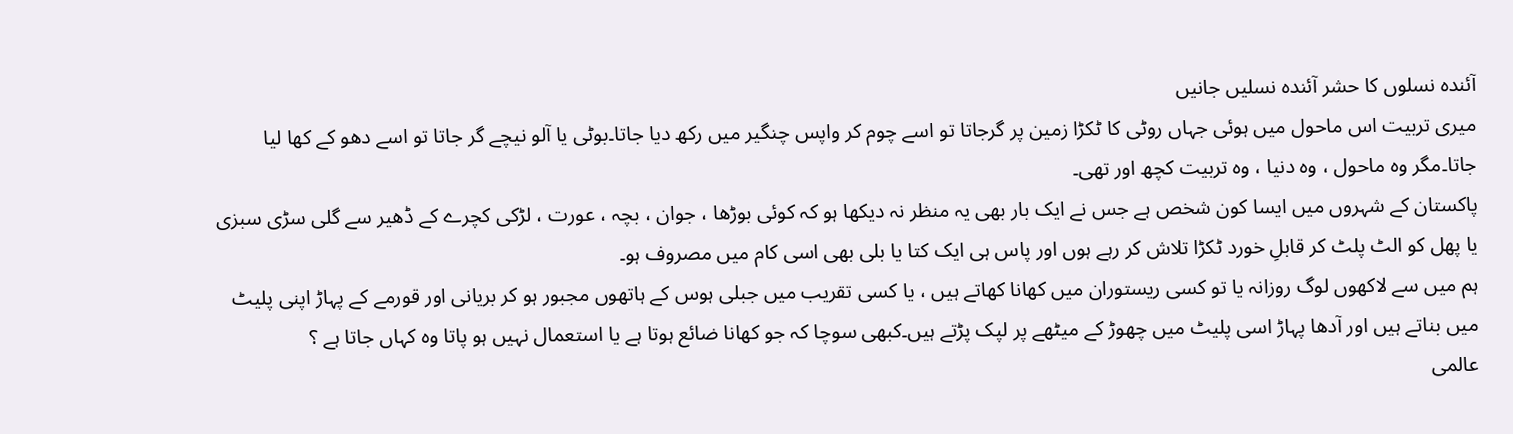آئندہ نسلوں کا حشر آئندہ نسلیں جانیں
میری تربیت اس ماحول میں ہوئی جہاں روٹی کا ٹکڑا زمین پر گرجاتا تو اسے چوم کر واپس چنگیر میں رکھ دیا جاتا۔بوٹی یا آلو نیچے گر جاتا تو اسے دھو کے کھا لیا جاتا۔مگر وہ ماحول ، وہ دنیا ، وہ تربیت کچھ اور تھی۔
پاکستان کے شہروں میں ایسا کون شخص ہے جس نے ایک بار بھی یہ منظر نہ دیکھا ہو کہ کوئی بوڑھا ، جوان ، بچہ ، عورت ، لڑکی کچرے کے ڈھیر سے گلی سڑی سبزی یا پھل کو الٹ پلٹ کر قابلِ خورد ٹکڑا تلاش کر رہے ہوں اور پاس ہی ایک کتا یا بلی بھی اسی کام میں مصروف ہو۔
ہم میں سے لاکھوں لوگ روزانہ یا تو کسی ریستوران میں کھانا کھاتے ہیں ، یا کسی تقریب میں جبلی ہوس کے ہاتھوں مجبور ہو کر بریانی اور قورمے کے پہاڑ اپنی پلیٹ میں بناتے ہیں اور آدھا پہاڑ اسی پلیٹ میں چھوڑ کے میٹھے پر لپک پڑتے ہیں۔کبھی سوچا کہ جو کھانا ضائع ہوتا ہے یا استعمال نہیں ہو پاتا وہ کہاں جاتا ہے ؟
عالمی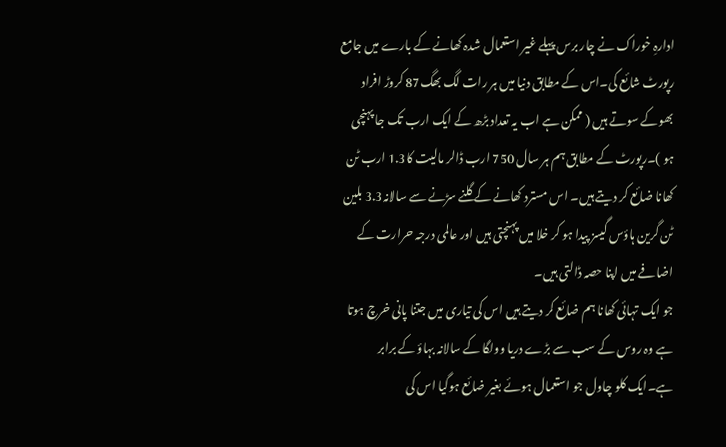ادارہِ خوراک نے چار برس پہلے غیر استعمال شدہ کھانے کے بارے میں جامع رپورٹ شائع کی۔اس کے مطابق دنیا میں ہر رات لگ بھگ87 کروڑ افراد بھوکے سوتے ہیں ( ممکن ہے اب یہ تعداد بڑھ کے ایک ارب تک جا پہنچی ہو )۔رپورٹ کے مطابق ہم ہر سال 750 ارب ڈالر مالیت کا1.3 ارب ٹن کھانا ضائع کر دیتے ہیں۔ اس مسترد کھانے کے گلنے سڑنے سے سالانہ3.3 بلین ٹن گرین ہاؤس گیسز پیدا ہو کر خلا میں پہنچتی ہیں اور عالمی درجہ حرارت کے اضافے میں اپنا حصہ ڈالتی ہیں۔
جو ایک تہائی کھانا ہم ضائع کر دیتے ہیں اس کی تیاری میں جتنا پانی خرچ ہوتا ہے وہ روس کے سب سے بڑے دریا وولگا کے سالانہ بہاؤ کے برابر ہے۔ایک کلو چاول جو استعمال ہوئے بغیر ضائع ہوگیا اس کی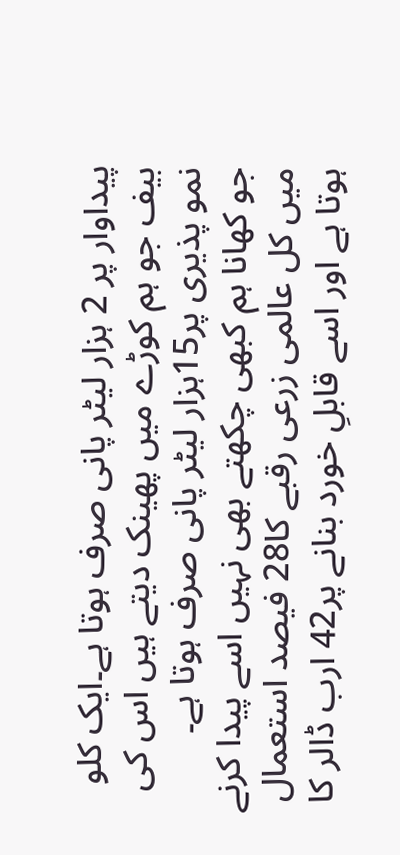پیداوار پر 2 ہزار لیٹر پانی صرف ہوتا ہے۔ایک کلو بیف جو ہم کوڑے میں پھینک دیتے ہیں اس کی نمو پذیری پر15ہزار لیٹر پانی صرف ہوتا ہے۔
جو کھانا ہم کبھی چکھتے بھی نہیں اسے پیدا کرنے میں کل عالمی زرعی رقبے کا28 فیصد استعمال ہوتا ہے اور اسے قابلِ خورد بنانے پر42 ارب ڈالر کا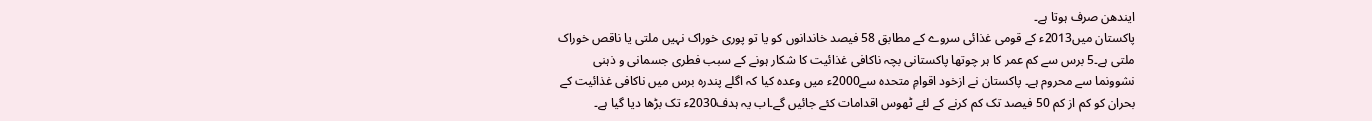ایندھن صرف ہوتا ہے۔
پاکستان میں2013ء کے قومی غذائی سروے کے مطابق 58 فیصد خاندانوں کو یا تو پوری خوراک نہیں ملتی یا ناقص خوراک ملتی ہے۔5 برس سے کم عمر کا ہر چوتھا پاکستانی بچہ ناکافی غذائیت کا شکار ہونے کے سبب فطری جسمانی و ذہنی نشوونما سے محروم ہے۔ پاکستان نے ازخود اقوامِ متحدہ سے2000ء میں وعدہ کیا کہ اگلے پندرہ برس میں ناکافی غذائیت کے بحران کو کم از کم 50 فیصد تک کم کرنے کے لئے ٹھوس اقدامات کئے جائیں گے۔اب یہ ہدف2030ء تک بڑھا دیا گیا ہے۔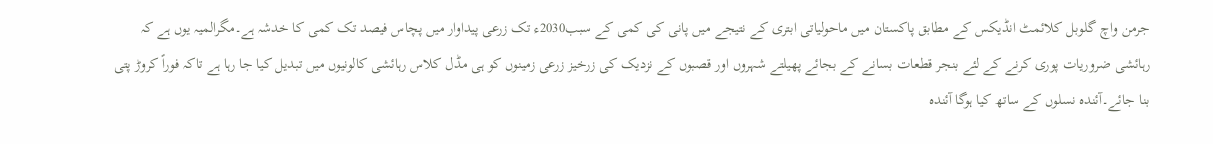جرمن واچ گلوبل کلائمٹ انڈیکس کے مطابق پاکستان میں ماحولیاتی ابتری کے نتیجے میں پانی کی کمی کے سبب2030ء تک زرعی پیداوار میں پچاس فیصد تک کمی کا خدشہ ہے۔مگرالمیہ یوں ہے کہ رہائشی ضروریات پوری کرنے کے لئے بنجر قطعات بسانے کے بجائے پھیلتے شہروں اور قصبوں کے نزدیک کی زرخیز زرعی زمینوں کو ہی مڈل کلاس رہائشی کالونیوں میں تبدیل کیا جا رہا ہے تاکہ فوراً کروڑ پتی بنا جائے۔آئندہ نسلوں کے ساتھ کیا ہوگا آئندہ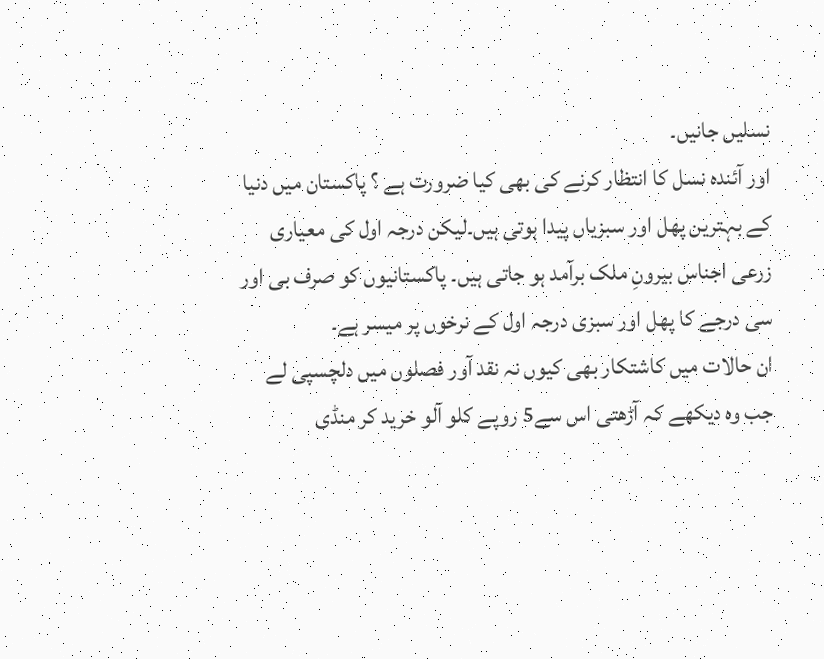نسلیں جانیں۔
اور آئندہ نسل کا انتظار کرنے کی بھی کیا ضرورت ہے ؟ پاکستان میں دنیا کے بہترین پھل اور سبزیاں پیدا ہوتی ہیں۔لیکن درجہ اول کی معیاری زرعی اجناس بیرونِ ملک برآمد ہو جاتی ہیں۔ پاکستانیوں کو صرف بی اور سی درجے کا پھل اور سبزی درجہ اول کے نرخوں پر میسر ہے۔
ان حالات میں کاشتکار بھی کیوں نہ نقد آور فصلوں میں دلچسپی لے جب وہ دیکھے کہ آڑھتی اس سے5 روپے کلو آلو خرید کر منڈی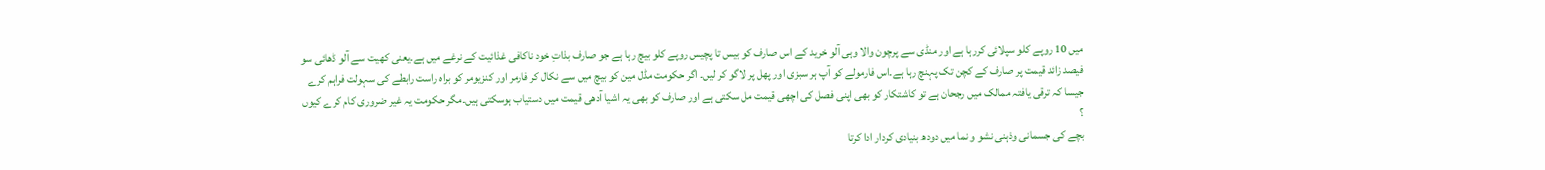میں 10 روپے کلو سپلائی کررہا ہے اور منڈی سے پرچون والا وہی آلو خرید کے اس صارف کو بیس تا پچیس روپے کلو بیچ رہا ہے جو صارف بذاتِ خود ناکافی غذائیت کے نرغے میں ہے۔یعنی کھیت سے آلو ڈھائی سو فیصد زائد قیمت پر صارف کے کچن تک پہنچ رہا ہے۔اس فارمولے کو آپ ہر سبزی اور پھل پر لاگو کر لیں۔ اگر حکومت مڈل مین کو بیچ میں سے نکال کر فارمر اور کنزیومر کو براہ راست رابطے کی سہولت فراہم کرے جیسا کہ ترقی یافتہ ممالک میں رجحان ہے تو کاشتکار کو بھی اپنی فصل کی اچھی قیمت مل سکتی ہے اور صارف کو بھی یہ اشیا آدھی قیمت میں دستیاب ہوسکتی ہیں۔مگر حکومت یہ غیر ضروری کام کرے کیوں ؟
بچے کی جسمانی وذہنی نشو و نما میں دودھ بنیادی کردار ادا کرتا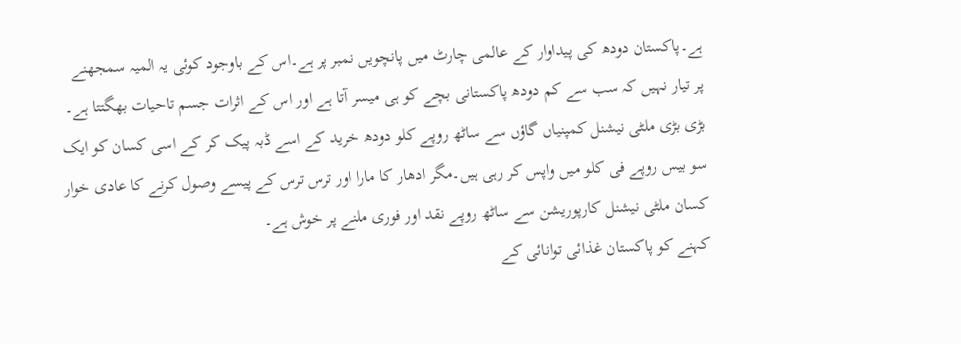ہے۔پاکستان دودھ کی پیداوار کے عالمی چارٹ میں پانچویں نمبر پر ہے۔اس کے باوجود کوئی یہ المیہ سمجھنے پر تیار نہیں کہ سب سے کم دودھ پاکستانی بچے کو ہی میسر آتا ہے اور اس کے اثرات جسم تاحیات بھگتتا ہے۔ بڑی بڑی ملٹی نیشنل کمپنیاں گاؤں سے ساٹھ روپے کلو دودھ خرید کے اسے ڈبہ پیک کر کے اسی کسان کو ایک سو بیس روپے فی کلو میں واپس کر رہی ہیں۔مگر ادھار کا مارا اور ترس ترس کے پیسے وصول کرنے کا عادی خوار کسان ملٹی نیشنل کارپوریشن سے ساٹھ روپے نقد اور فوری ملنے پر خوش ہے۔
کہنے کو پاکستان غذائی توانائی کے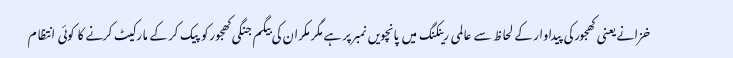خزانے یعنی کھجور کی پیداوار کے لحاظ سے عالمی رینکنگ میں پانچویں نمبر پر ہے مگر مکران کی بیگم جنگی کھجور کو پیک کر کے مارکیٹ کرنے کا کوئی انتظام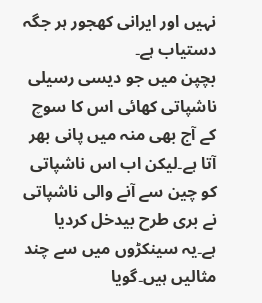نہیں اور ایرانی کھجور ہر جگہ دستیاب ہے۔
بچپن میں جو دیسی رسیلی ناشپاتی کھائی اس کا سوچ کے آج بھی منہ میں پانی بھر آتا ہے۔لیکن اب اس ناشپاتی کو چین سے آنے والی ناشپاتی نے بری طرح بیدخل کردیا ہے۔یہ سینکڑوں میں سے چند مثالیں ہیں۔گویا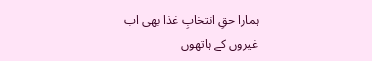ہمارا حقِ انتخابِ غذا بھی اب غیروں کے ہاتھوں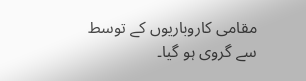مقامی کاروباریوں کے توسط سے گروی ہو گیا۔